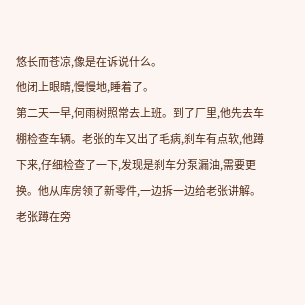悠长而苍凉,像是在诉说什么。
他闭上眼睛,慢慢地,睡着了。
第二天一早,何雨树照常去上班。到了厂里,他先去车棚检查车辆。老张的车又出了毛病,刹车有点软,他蹲下来,仔细检查了一下,发现是刹车分泵漏油,需要更换。他从库房领了新零件,一边拆一边给老张讲解。
老张蹲在旁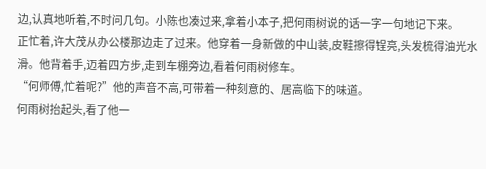边,认真地听着,不时问几句。小陈也凑过来,拿着小本子,把何雨树说的话一字一句地记下来。
正忙着,许大茂从办公楼那边走了过来。他穿着一身新做的中山装,皮鞋擦得锃亮,头发梳得油光水滑。他背着手,迈着四方步,走到车棚旁边,看着何雨树修车。
“何师傅,忙着呢?”他的声音不高,可带着一种刻意的、居高临下的味道。
何雨树抬起头,看了他一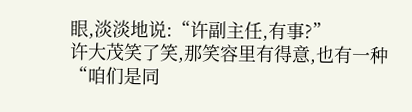眼,淡淡地说:“许副主任,有事?”
许大茂笑了笑,那笑容里有得意,也有一种“咱们是同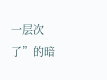一层次了”的暗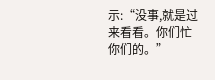示:“没事,就是过来看看。你们忙你们的。”